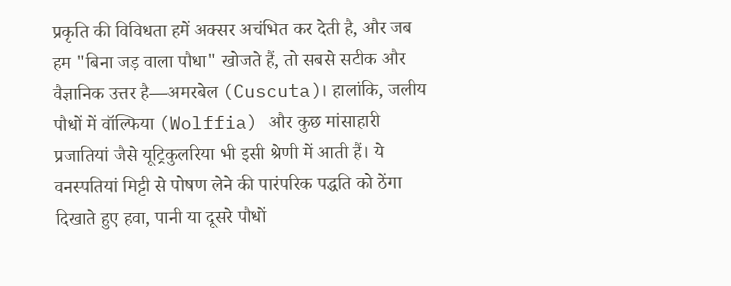प्रकृति की विविधता हमें अक्सर अचंभित कर देती है, और जब हम "बिना जड़ वाला पौधा" खोजते हैं, तो सबसे सटीक और वैज्ञानिक उत्तर है—अमरबेल (Cuscuta)। हालांकि, जलीय पौधों में वॉल्फिया (Wolffia) और कुछ मांसाहारी प्रजातियां जैसे यूट्रिकुलरिया भी इसी श्रेणी में आती हैं। ये वनस्पतियां मिट्टी से पोषण लेने की पारंपरिक पद्धति को ठेंगा दिखाते हुए हवा, पानी या दूसरे पौधों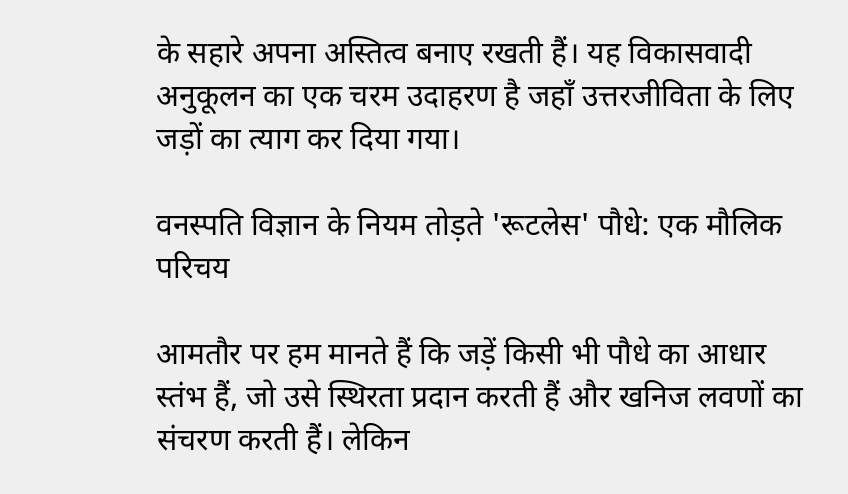के सहारे अपना अस्तित्व बनाए रखती हैं। यह विकासवादी अनुकूलन का एक चरम उदाहरण है जहाँ उत्तरजीविता के लिए जड़ों का त्याग कर दिया गया।

वनस्पति विज्ञान के नियम तोड़ते 'रूटलेस' पौधे: एक मौलिक परिचय

आमतौर पर हम मानते हैं कि जड़ें किसी भी पौधे का आधार स्तंभ हैं, जो उसे स्थिरता प्रदान करती हैं और खनिज लवणों का संचरण करती हैं। लेकिन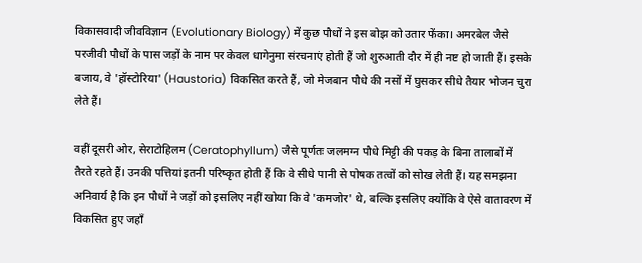विकासवादी जीवविज्ञान (Evolutionary Biology) में कुछ पौधों ने इस बोझ को उतार फेंका। अमरबेल जैसे परजीवी पौधों के पास जड़ों के नाम पर केवल धागेनुमा संरचनाएं होती हैं जो शुरुआती दौर में ही नष्ट हो जाती हैं। इसके बजाय, वे 'हॉस्टोरिया' (Haustoria) विकसित करते हैं, जो मेजबान पौधे की नसों में घुसकर सीधे तैयार भोजन चुरा लेते हैं।

वहीं दूसरी ओर, सेराटोहिलम (Ceratophyllum) जैसे पूर्णतः जलमग्न पौधे मिट्टी की पकड़ के बिना तालाबों में तैरते रहते हैं। उनकी पत्तियां इतनी परिष्कृत होती हैं कि वे सीधे पानी से पोषक तत्वों को सोख लेती हैं। यह समझना अनिवार्य है कि इन पौधों ने जड़ों को इसलिए नहीं खोया कि वे 'कमजोर' थे, बल्कि इसलिए क्योंकि वे ऐसे वातावरण में विकसित हुए जहाँ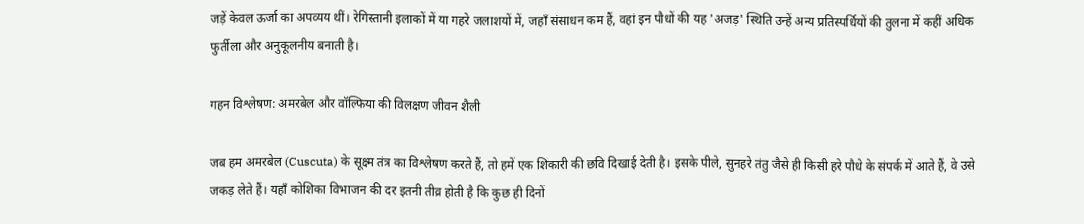जड़ें केवल ऊर्जा का अपव्यय थीं। रेगिस्तानी इलाकों में या गहरे जलाशयों में, जहाँ संसाधन कम हैं, वहां इन पौधों की यह 'अजड़' स्थिति उन्हें अन्य प्रतिस्पर्धियों की तुलना में कहीं अधिक फुर्तीला और अनुकूलनीय बनाती है।

गहन विश्लेषण: अमरबेल और वॉल्फिया की विलक्षण जीवन शैली

जब हम अमरबेल (Cuscuta) के सूक्ष्म तंत्र का विश्लेषण करते हैं, तो हमें एक शिकारी की छवि दिखाई देती है। इसके पीले, सुनहरे तंतु जैसे ही किसी हरे पौधे के संपर्क में आते हैं, वे उसे जकड़ लेते हैं। यहाँ कोशिका विभाजन की दर इतनी तीव्र होती है कि कुछ ही दिनों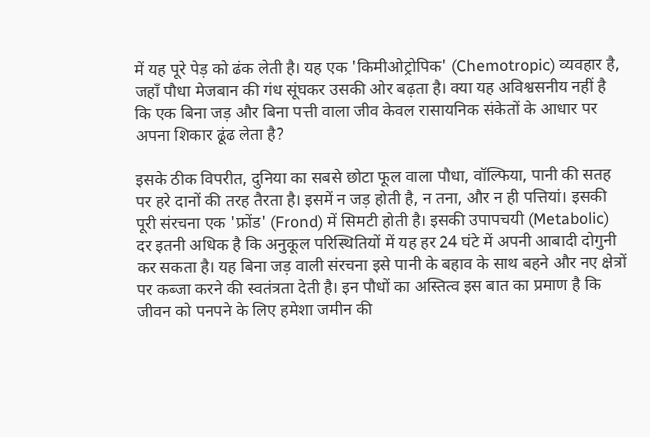में यह पूरे पेड़ को ढंक लेती है। यह एक 'किमीओट्रोपिक' (Chemotropic) व्यवहार है, जहाँ पौधा मेजबान की गंध सूंघकर उसकी ओर बढ़ता है। क्या यह अविश्वसनीय नहीं है कि एक बिना जड़ और बिना पत्ती वाला जीव केवल रासायनिक संकेतों के आधार पर अपना शिकार ढूंढ लेता है?

इसके ठीक विपरीत, दुनिया का सबसे छोटा फूल वाला पौधा, वॉल्फिया, पानी की सतह पर हरे दानों की तरह तैरता है। इसमें न जड़ होती है, न तना, और न ही पत्तियां। इसकी पूरी संरचना एक 'फ्रोंड' (Frond) में सिमटी होती है। इसकी उपापचयी (Metabolic) दर इतनी अधिक है कि अनुकूल परिस्थितियों में यह हर 24 घंटे में अपनी आबादी दोगुनी कर सकता है। यह बिना जड़ वाली संरचना इसे पानी के बहाव के साथ बहने और नए क्षेत्रों पर कब्जा करने की स्वतंत्रता देती है। इन पौधों का अस्तित्व इस बात का प्रमाण है कि जीवन को पनपने के लिए हमेशा जमीन की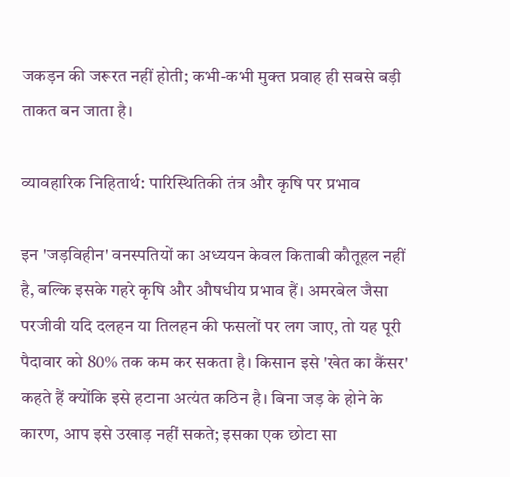जकड़न की जरूरत नहीं होती; कभी-कभी मुक्त प्रवाह ही सबसे बड़ी ताकत बन जाता है।

व्यावहारिक निहितार्थ: पारिस्थितिकी तंत्र और कृषि पर प्रभाव

इन 'जड़विहीन' वनस्पतियों का अध्ययन केवल किताबी कौतूहल नहीं है, बल्कि इसके गहरे कृषि और औषधीय प्रभाव हैं। अमरबेल जैसा परजीवी यदि दलहन या तिलहन की फसलों पर लग जाए, तो यह पूरी पैदावार को 80% तक कम कर सकता है। किसान इसे 'खेत का कैंसर' कहते हैं क्योंकि इसे हटाना अत्यंत कठिन है। बिना जड़ के होने के कारण, आप इसे उखाड़ नहीं सकते; इसका एक छोटा सा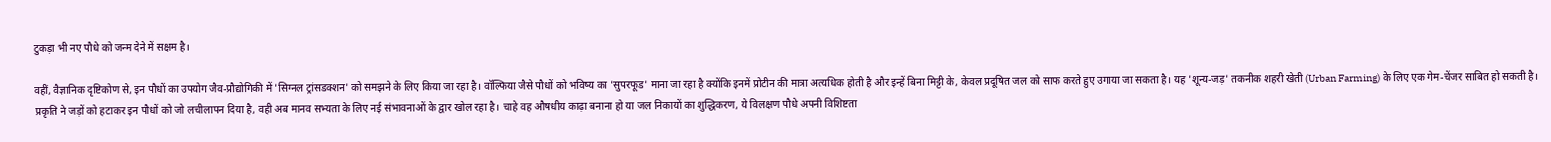टुकड़ा भी नए पौधे को जन्म देने में सक्षम है।

वहीं, वैज्ञानिक दृष्टिकोण से, इन पौधों का उपयोग जैव-प्रौद्योगिकी में 'सिग्नल ट्रांसडक्शन' को समझने के लिए किया जा रहा है। वॉल्फिया जैसे पौधों को भविष्य का 'सुपरफूड' माना जा रहा है क्योंकि इनमें प्रोटीन की मात्रा अत्यधिक होती है और इन्हें बिना मिट्टी के, केवल प्रदूषित जल को साफ करते हुए उगाया जा सकता है। यह 'शून्य-जड़' तकनीक शहरी खेती (Urban Farming) के लिए एक गेम-चेंजर साबित हो सकती है। प्रकृति ने जड़ों को हटाकर इन पौधों को जो लचीलापन दिया है, वही अब मानव सभ्यता के लिए नई संभावनाओं के द्वार खोल रहा है। चाहे वह औषधीय काढ़ा बनाना हो या जल निकायों का शुद्धिकरण, ये विलक्षण पौधे अपनी विशिष्टता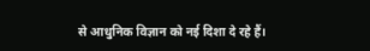से आधुनिक विज्ञान को नई दिशा दे रहे हैं।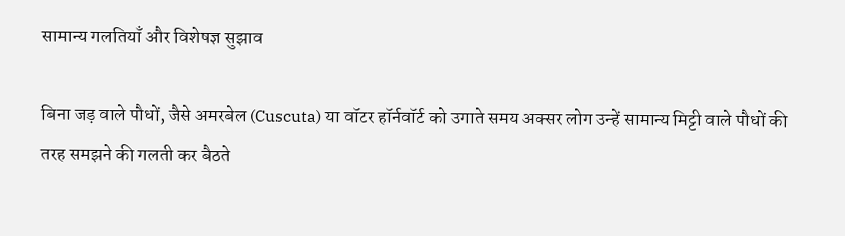सामान्य गलतियाँ और विशेषज्ञ सुझाव

बिना जड़ वाले पौधों, जैसे अमरबेल (Cuscuta) या वॉटर हॉर्नवॉर्ट को उगाते समय अक्सर लोग उन्हें सामान्य मिट्टी वाले पौधों की तरह समझने की गलती कर बैठते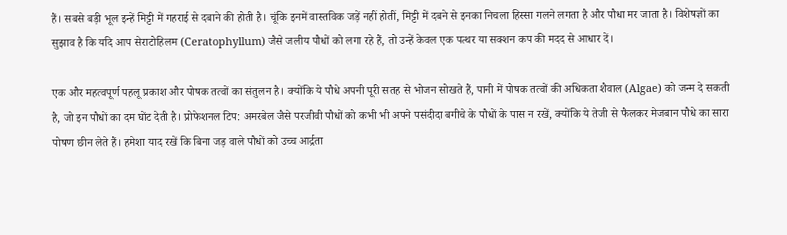हैं। सबसे बड़ी भूल इन्हें मिट्टी में गहराई से दबाने की होती है। चूंकि इनमें वास्तविक जड़ें नहीं होतीं, मिट्टी में दबने से इनका निचला हिस्सा गलने लगता है और पौधा मर जाता है। विशेषज्ञों का सुझाव है कि यदि आप सेराटोहिलम (Ceratophyllum) जैसे जलीय पौधों को लगा रहे हैं, तो उन्हें केवल एक पत्थर या सक्शन कप की मदद से आधार दें।

एक और महत्वपूर्ण पहलू प्रकाश और पोषक तत्वों का संतुलन है। क्योंकि ये पौधे अपनी पूरी सतह से भोजन सोखते हैं, पानी में पोषक तत्वों की अधिकता शैवाल (Algae) को जन्म दे सकती है, जो इन पौधों का दम घोंट देती है। प्रोफेशनल टिप: अमरबेल जैसे परजीवी पौधों को कभी भी अपने पसंदीदा बगीचे के पौधों के पास न रखें, क्योंकि ये तेजी से फैलकर मेजबान पौधे का सारा पोषण छीन लेते हैं। हमेशा याद रखें कि बिना जड़ वाले पौधों को उच्च आर्द्रता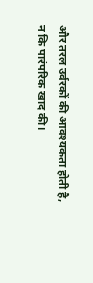और तरल उर्वरकों की आवश्यकता होती है, न कि पारंपरिक खाद की।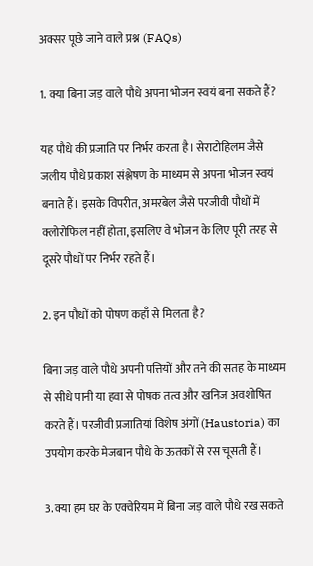अक्सर पूछे जाने वाले प्रश्न (FAQs)

1. क्या बिना जड़ वाले पौधे अपना भोजन स्वयं बना सकते हैं?

यह पौधे की प्रजाति पर निर्भर करता है। सेराटोहिलम जैसे जलीय पौधे प्रकाश संश्लेषण के माध्यम से अपना भोजन स्वयं बनाते हैं। इसके विपरीत, अमरबेल जैसे परजीवी पौधों में क्लोरोफिल नहीं होता, इसलिए वे भोजन के लिए पूरी तरह से दूसरे पौधों पर निर्भर रहते हैं।

2. इन पौधों को पोषण कहाँ से मिलता है?

बिना जड़ वाले पौधे अपनी पत्तियों और तने की सतह के माध्यम से सीधे पानी या हवा से पोषक तत्व और खनिज अवशोषित करते हैं। परजीवी प्रजातियां विशेष अंगों (Haustoria) का उपयोग करके मेजबान पौधे के ऊतकों से रस चूसती हैं।

3. क्या हम घर के एक्वेरियम में बिना जड़ वाले पौधे रख सकते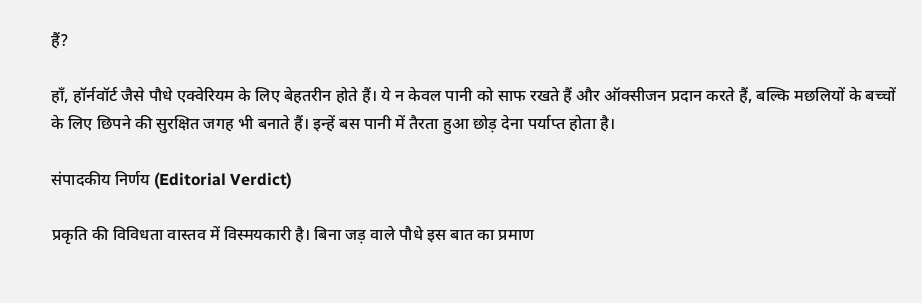हैं?

हाँ, हॉर्नवॉर्ट जैसे पौधे एक्वेरियम के लिए बेहतरीन होते हैं। ये न केवल पानी को साफ रखते हैं और ऑक्सीजन प्रदान करते हैं, बल्कि मछलियों के बच्चों के लिए छिपने की सुरक्षित जगह भी बनाते हैं। इन्हें बस पानी में तैरता हुआ छोड़ देना पर्याप्त होता है।

संपादकीय निर्णय (Editorial Verdict)

प्रकृति की विविधता वास्तव में विस्मयकारी है। बिना जड़ वाले पौधे इस बात का प्रमाण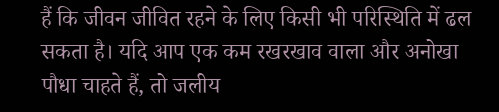हैं कि जीवन जीवित रहने के लिए किसी भी परिस्थिति में ढल सकता है। यदि आप एक कम रखरखाव वाला और अनोखा पौधा चाहते हैं, तो जलीय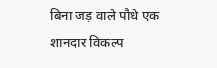बिना जड़ वाले पौधे एक शानदार विकल्प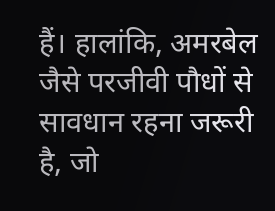हैं। हालांकि, अमरबेल जैसे परजीवी पौधों से सावधान रहना जरूरी है, जो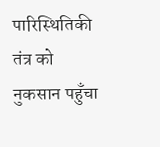पारिस्थितिकी तंत्र को नुकसान पहुँचा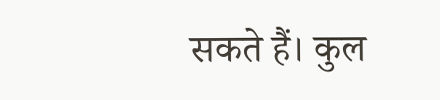सकते हैं। कुल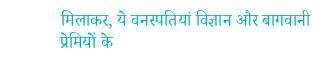मिलाकर, ये वनस्पतियां विज्ञान और बागवानी प्रेमियों के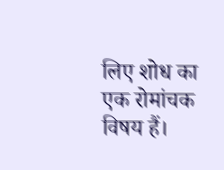लिए शोध का एक रोमांचक विषय हैं।